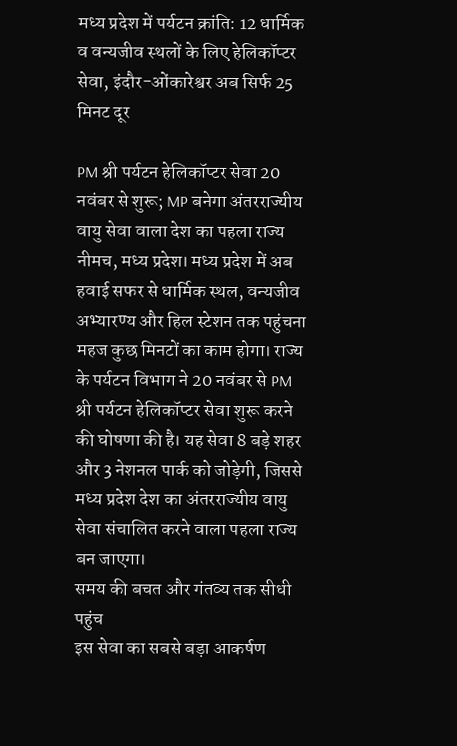मध्य प्रदेश में पर्यटन क्रांति: 12 धार्मिक व वन्यजीव स्थलों के लिए हेलिकॉप्टर सेवा, इंदौर-ओंकारेश्वर अब सिर्फ 25 मिनट दूर

PM श्री पर्यटन हेलिकॉप्टर सेवा 20 नवंबर से शुरू; MP बनेगा अंतरराज्यीय वायु सेवा वाला देश का पहला राज्य
नीमच, मध्य प्रदेश। मध्य प्रदेश में अब हवाई सफर से धार्मिक स्थल, वन्यजीव अभ्यारण्य और हिल स्टेशन तक पहुंचना महज कुछ मिनटों का काम होगा। राज्य के पर्यटन विभाग ने 20 नवंबर से PM श्री पर्यटन हेलिकॉप्टर सेवा शुरू करने की घोषणा की है। यह सेवा 8 बड़े शहर और 3 नेशनल पार्क को जोड़ेगी, जिससे मध्य प्रदेश देश का अंतरराज्यीय वायु सेवा संचालित करने वाला पहला राज्य बन जाएगा।
समय की बचत और गंतव्य तक सीधी पहुंच
इस सेवा का सबसे बड़ा आकर्षण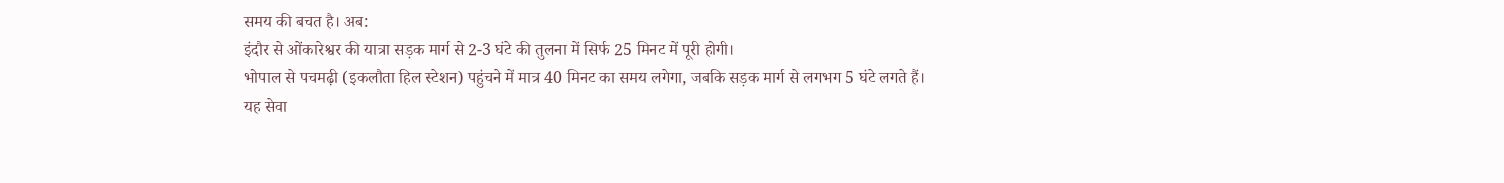समय की बचत है। अब:
इंदौर से ओंकारेश्वर की यात्रा सड़क मार्ग से 2-3 घंटे की तुलना में सिर्फ 25 मिनट में पूरी होगी।
भोपाल से पचमढ़ी (इकलौता हिल स्टेशन) पहुंचने में मात्र 40 मिनट का समय लगेगा, जबकि सड़क मार्ग से लगभग 5 घंटे लगते हैं।
यह सेवा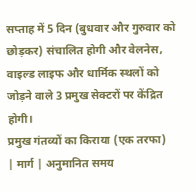सप्ताह में 5 दिन (बुधवार और गुरुवार को छोड़कर) संचालित होगी और वेलनेस, वाइल्ड लाइफ और धार्मिक स्थलों को जोड़ने वाले 3 प्रमुख सेक्टरों पर केंद्रित होगी।
प्रमुख गंतव्यों का किराया (एक तरफा)
| मार्ग | अनुमानित समय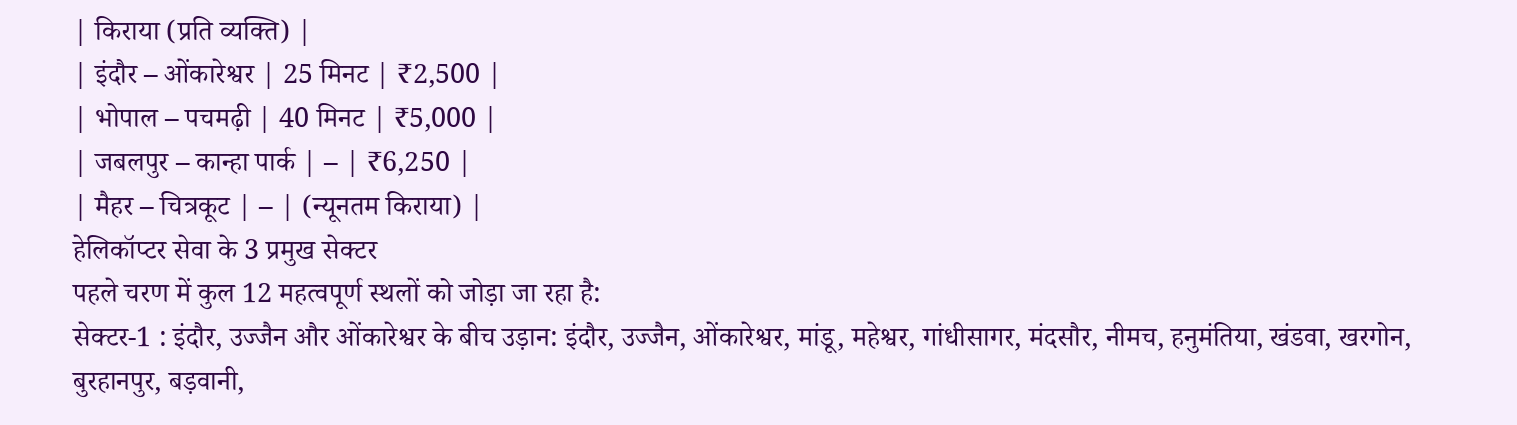| किराया (प्रति व्यक्ति) |
| इंदौर – ओंकारेश्वर | 25 मिनट | ₹2,500 |
| भोपाल – पचमढ़ी | 40 मिनट | ₹5,000 |
| जबलपुर – कान्हा पार्क | – | ₹6,250 |
| मैहर – चित्रकूट | – | (न्यूनतम किराया) |
हेलिकॉप्टर सेवा के 3 प्रमुख सेक्टर
पहले चरण में कुल 12 महत्वपूर्ण स्थलों को जोड़ा जा रहा है:
सेक्टर-1 : इंदौर, उज्जैन और ओंकारेश्वर के बीच उड़ान: इंदौर, उज्जैन, ओंकारेश्वर, मांडू, महेश्वर, गांधीसागर, मंदसौर, नीमच, हनुमंतिया, खंडवा, खरगोन, बुरहानपुर, बड़वानी,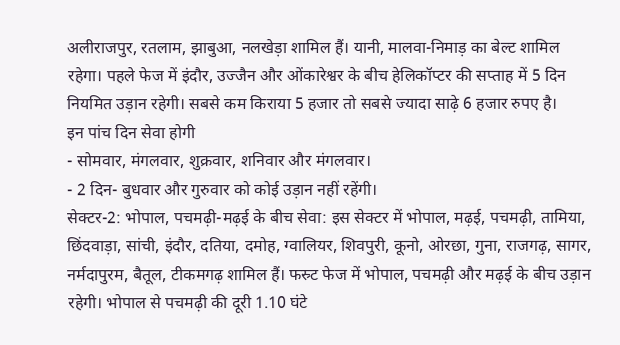अलीराजपुर, रतलाम, झाबुआ, नलखेड़ा शामिल हैं। यानी, मालवा-निमाड़ का बेल्ट शामिल रहेगा। पहले फेज में इंदौर, उज्जैन और ओंकारेश्वर के बीच हेलिकॉप्टर की सप्ताह में 5 दिन नियमित उड़ान रहेगी। सबसे कम किराया 5 हजार तो सबसे ज्यादा साढ़े 6 हजार रुपए है।
इन पांच दिन सेवा होगी
- सोमवार, मंगलवार, शुक्रवार, शनिवार और मंगलवार।
- 2 दिन- बुधवार और गुरुवार को कोई उड़ान नहीं रहेंगी।
सेक्टर-2: भोपाल, पचमढ़ी-मढ़ई के बीच सेवा: इस सेक्टर में भोपाल, मढ़ई, पचमढ़ी, तामिया, छिंदवाड़ा, सांची, इंदौर, दतिया, दमोह, ग्वालियर, शिवपुरी, कूनो, ओरछा, गुना, राजगढ़, सागर, नर्मदापुरम, बैतूल, टीकमगढ़ शामिल हैं। फस्र्ट फेज में भोपाल, पचमढ़ी और मढ़ई के बीच उड़ान रहेगी। भोपाल से पचमढ़ी की दूरी 1.10 घंटे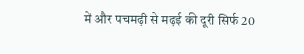में और पचमढ़ी से मढ़ई की दूरी सिर्फ 20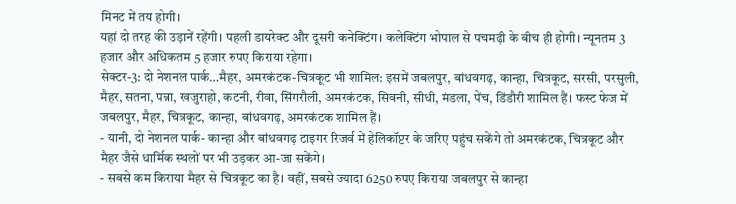मिनट में तय होगी।
यहां दो तरह की उड़ानें रहेंगी। पहली डायरेक्ट और दूसरी कनेक्टिंग। कलेक्टिंग भोपाल से पचमढ़ी के बीच ही होगी। न्यूनतम 3 हजार और अधिकतम 5 हजार रुपए किराया रहेगा।
सेक्टर-3: दो नेशनल पार्क…मैहर, अमरकंटक-चित्रकूट भी शामिल: इसमें जबलपुर, बांधवगढ़, कान्हा, चित्रकूट, सरसी, परसुली, मैहर, सतना, पन्ना, खजुराहो, कटनी, रीवा, सिंगरौली, अमरकंटक, सिवनी, सीधी, मंडला, पेंच, डिंडौरी शामिल हैं। फस्ट फेज में जबलपुर, मैहर, चित्रकूट, कान्हा, बांधवगढ़, अमरकंटक शामिल हैं।
- यानी, दो नेशनल पार्क- कान्हा और बांधवगढ़ टाइगर रिजर्व में हेलिकॉप्टर के जरिए पहुंच सकेंगे तो अमरकंटक, चित्रकूट और मैहर जैसे धार्मिक स्थलों पर भी उड़कर आ-जा सकेंगे।
- सबसे कम किराया मैहर से चित्रकूट का है। वहीं, सबसे ज्यादा 6250 रुपए किराया जबलपुर से कान्हा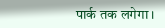पार्क तक लगेगा।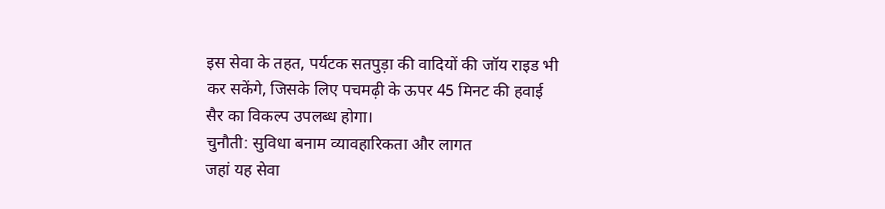इस सेवा के तहत, पर्यटक सतपुड़ा की वादियों की जॉय राइड भी कर सकेंगे, जिसके लिए पचमढ़ी के ऊपर 45 मिनट की हवाई सैर का विकल्प उपलब्ध होगा।
चुनौती: सुविधा बनाम व्यावहारिकता और लागत
जहां यह सेवा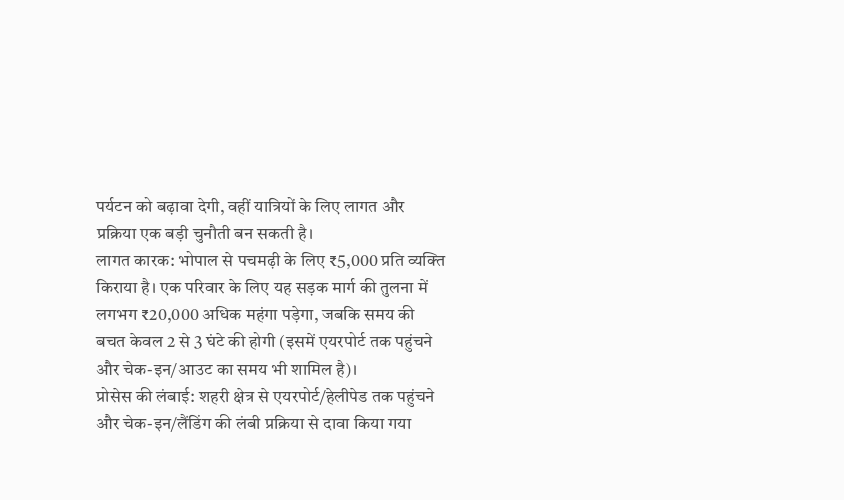पर्यटन को बढ़ावा देगी, वहीं यात्रियों के लिए लागत और प्रक्रिया एक बड़ी चुनौती बन सकती है।
लागत कारक: भोपाल से पचमढ़ी के लिए ₹5,000 प्रति व्यक्ति किराया है। एक परिवार के लिए यह सड़क मार्ग की तुलना में लगभग ₹20,000 अधिक महंगा पड़ेगा, जबकि समय की बचत केवल 2 से 3 घंटे की होगी (इसमें एयरपोर्ट तक पहुंचने और चेक-इन/आउट का समय भी शामिल है)।
प्रोसेस की लंबाई: शहरी क्षेत्र से एयरपोर्ट/हेलीपेड तक पहुंचने और चेक-इन/लैंडिंग की लंबी प्रक्रिया से दावा किया गया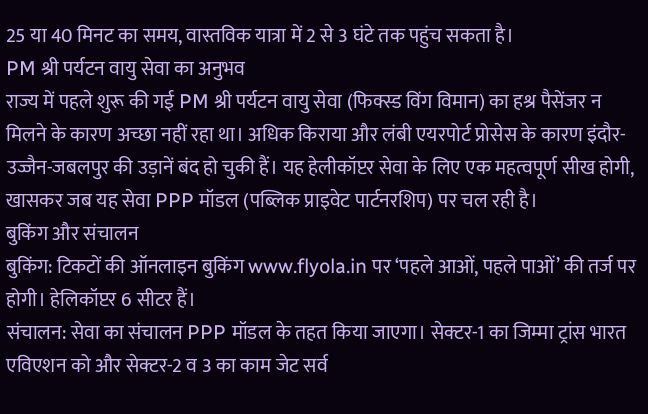25 या 40 मिनट का समय, वास्तविक यात्रा में 2 से 3 घंटे तक पहुंच सकता है।
PM श्री पर्यटन वायु सेवा का अनुभव
राज्य में पहले शुरू की गई PM श्री पर्यटन वायु सेवा (फिक्स्ड विंग विमान) का हश्र पैसेंजर न मिलने के कारण अच्छा नहीं रहा था। अधिक किराया और लंबी एयरपोर्ट प्रोसेस के कारण इंदौर-उज्जैन-जबलपुर की उड़ानें बंद हो चुकी हैं। यह हेलीकॉप्टर सेवा के लिए एक महत्वपूर्ण सीख होगी, खासकर जब यह सेवा PPP मॉडल (पब्लिक प्राइवेट पार्टनरशिप) पर चल रही है।
बुकिंग और संचालन
बुकिंग: टिकटों की ऑनलाइन बुकिंग www.flyola.in पर ‘पहले आओं, पहले पाओं’ की तर्ज पर होगी। हेलिकॉप्टर 6 सीटर हैं।
संचालन: सेवा का संचालन PPP मॉडल के तहत किया जाएगा। सेक्टर-1 का जिम्मा ट्रांस भारत एविएशन को और सेक्टर-2 व 3 का काम जेट सर्व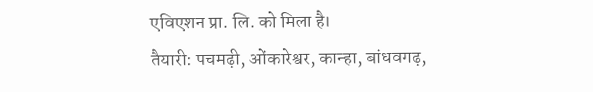एविएशन प्रा. लि. को मिला है।
तैयारी: पचमढ़ी, ओंकारेश्वर, कान्हा, बांधवगढ़,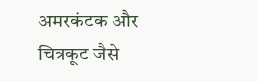अमरकंटक और चित्रकूट जैसे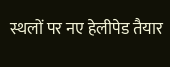स्थलों पर नए हेलीपेड तैयार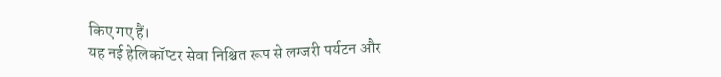किए गए हैं।
यह नई हेलिकॉप्टर सेवा निश्चित रूप से लग्जरी पर्यटन और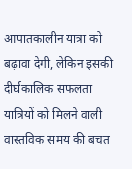आपातकालीन यात्रा को बढ़ावा देगी, लेकिन इसकी दीर्घकालिक सफलता यात्रियों को मिलने वाली वास्तविक समय की बचत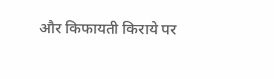और किफायती किराये पर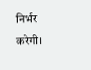निर्भर करेगी।